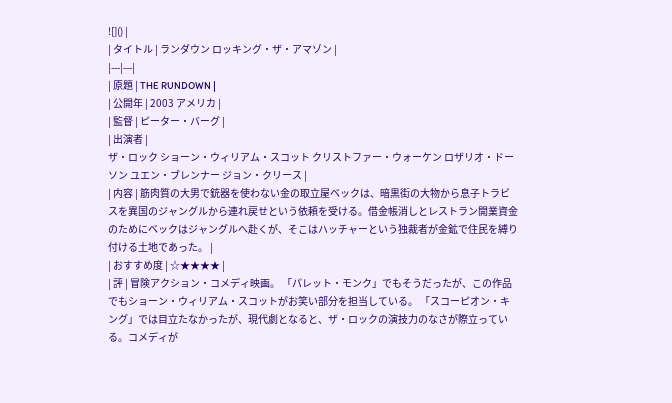![]() |
| タイトル | ランダウン ロッキング・ザ・アマゾン |
|---|---|
| 原題 | THE RUNDOWN |
| 公開年 | 2003 アメリカ |
| 監督 | ピーター・バーグ |
| 出演者 |
ザ・ロック ショーン・ウィリアム・スコット クリストファー・ウォーケン ロザリオ・ドーソン ユエン・ブレンナー ジョン・クリース |
| 内容 | 筋肉質の大男で銃器を使わない金の取立屋ベックは、暗黒街の大物から息子トラビスを異国のジャングルから連れ戻せという依頼を受ける。借金帳消しとレストラン開業資金のためにベックはジャングルへ赴くが、そこはハッチャーという独裁者が金鉱で住民を縛り付ける土地であった。 |
| おすすめ度 | ☆★★★★ |
| 評 | 冒険アクション・コメディ映画。 「パレット・モンク」でもそうだったが、この作品でもショーン・ウィリアム・スコットがお笑い部分を担当している。 「スコーピオン・キング」では目立たなかったが、現代劇となると、ザ・ロックの演技力のなさが際立っている。コメディが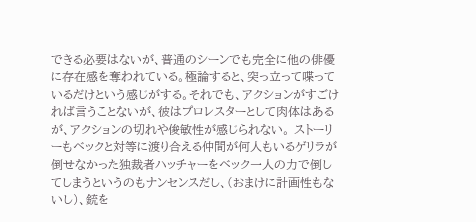できる必要はないが、普通のシーンでも完全に他の俳優に存在感を奪われている。極論すると、突っ立って喋っているだけという感じがする。それでも、アクションがすごければ言うことないが、彼はプロレスターとして肉体はあるが、アクションの切れや俊敏性が感じられない。 ストーリーもベックと対等に渡り合える仲間が何人もいるゲリラが倒せなかった独裁者ハッチャーをベック一人の力で倒してしまうというのもナンセンスだし、(おまけに計画性もないし)、銃を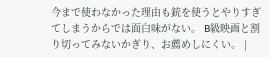今まで使わなかった理由も銃を使うとやりすぎてしまうからでは面白味がない。 B級映画と割り切ってみないかぎり、お薦めしにくい。 |